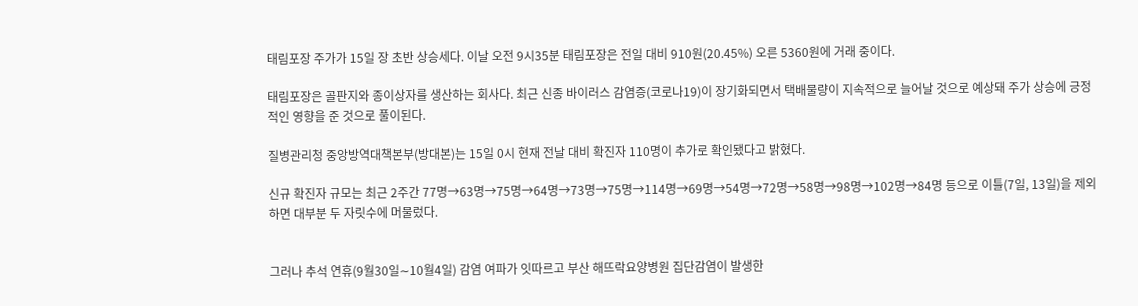태림포장 주가가 15일 장 초반 상승세다. 이날 오전 9시35분 태림포장은 전일 대비 910원(20.45%) 오른 5360원에 거래 중이다.

태림포장은 골판지와 종이상자를 생산하는 회사다. 최근 신종 바이러스 감염증(코로나19)이 장기화되면서 택배물량이 지속적으로 늘어날 것으로 예상돼 주가 상승에 긍정적인 영향을 준 것으로 풀이된다.

질병관리청 중앙방역대책본부(방대본)는 15일 0시 현재 전날 대비 확진자 110명이 추가로 확인됐다고 밝혔다.

신규 확진자 규모는 최근 2주간 77명→63명→75명→64명→73명→75명→114명→69명→54명→72명→58명→98명→102명→84명 등으로 이틀(7일, 13일)을 제외하면 대부분 두 자릿수에 머물렀다.


그러나 추석 연휴(9월30일∼10월4일) 감염 여파가 잇따르고 부산 해뜨락요양병원 집단감염이 발생한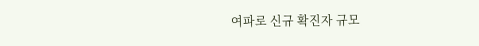여파로 신규 확진자 규모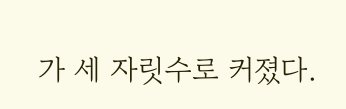가 세 자릿수로 커졌다.